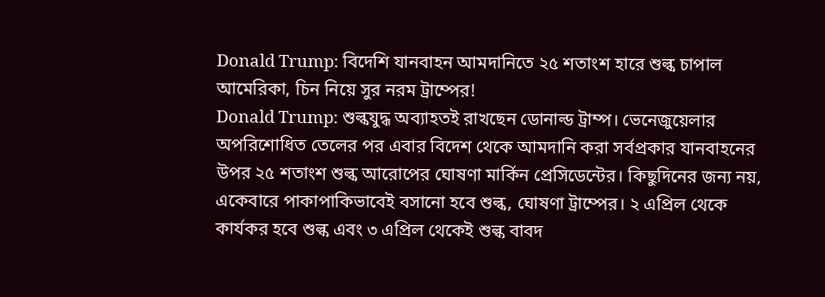Donald Trump: বিদেশি যানবাহন আমদানিতে ২৫ শতাংশ হারে শুল্ক চাপাল আমেরিকা, চিন নিয়ে সুর নরম ট্রাম্পের!
Donald Trump: শুল্কযুদ্ধ অব্যাহতই রাখছেন ডোনাল্ড ট্রাম্প। ভেনেজুয়েলার অপরিশোধিত তেলের পর এবার বিদেশ থেকে আমদানি করা সর্বপ্রকার যানবাহনের উপর ২৫ শতাংশ শুল্ক আরোপের ঘোষণা মার্কিন প্রেসিডেন্টের। কিছুদিনের জন্য নয়, একেবারে পাকাপাকিভাবেই বসানো হবে শুল্ক, ঘোষণা ট্রাম্পের। ২ এপ্রিল থেকে কার্যকর হবে শুল্ক এবং ৩ এপ্রিল থেকেই শুল্ক বাবদ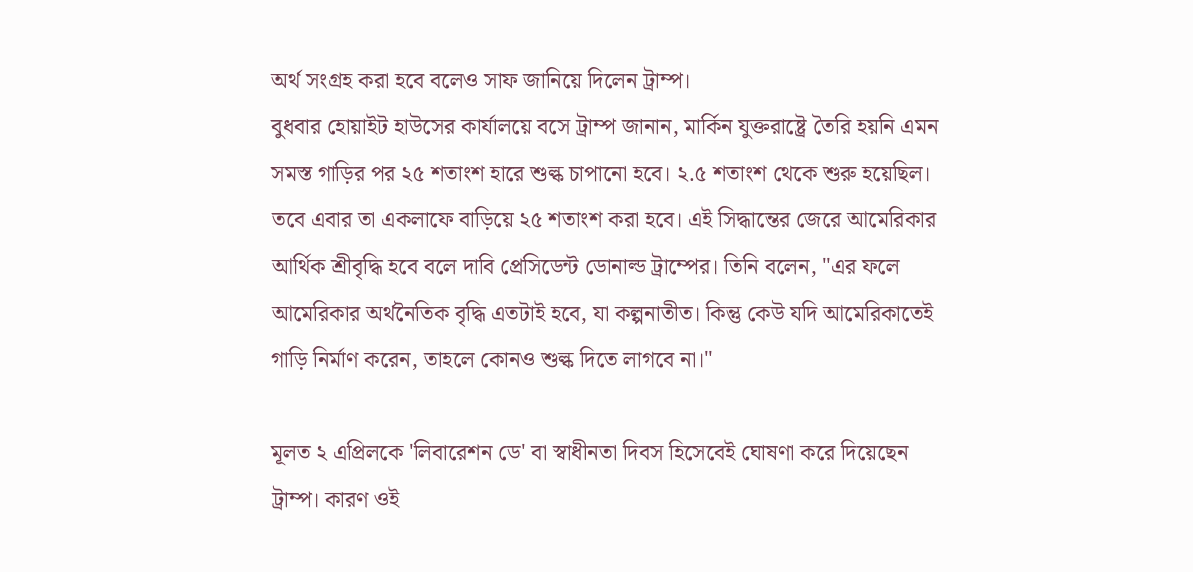অর্থ সংগ্রহ করা হবে বলেও সাফ জানিয়ে দিলেন ট্রাম্প।
বুধবার হোয়াইট হাউসের কার্যালয়ে বসে ট্রাম্প জানান, মার্কিন যুক্তরাষ্ট্রে তৈরি হয়নি এমন সমস্ত গাড়ির পর ২৫ শতাংশ হারে শুল্ক চাপানো হবে। ২.৫ শতাংশ থেকে শুরু হয়েছিল। তবে এবার তা একলাফে বাড়িয়ে ২৫ শতাংশ করা হবে। এই সিদ্ধান্তের জেরে আমেরিকার আর্থিক শ্রীবৃদ্ধি হবে বলে দাবি প্রেসিডেন্ট ডোনাল্ড ট্রাম্পের। তিনি বলেন, "এর ফলে আমেরিকার অর্থনৈতিক বৃদ্ধি এতটাই হবে, যা কল্পনাতীত। কিন্তু কেউ যদি আমেরিকাতেই গাড়ি নির্মাণ করেন, তাহলে কোনও শুল্ক দিতে লাগবে না।"

মূলত ২ এপ্রিলকে 'লিবারেশন ডে' বা স্বাধীনতা দিবস হিসেবেই ঘোষণা করে দিয়েছেন ট্রাম্প। কারণ ওই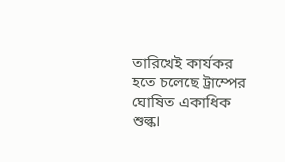তারিখেই কার্যকর হতে চলেছে ট্রাম্পের ঘোষিত একাধিক শুল্ক।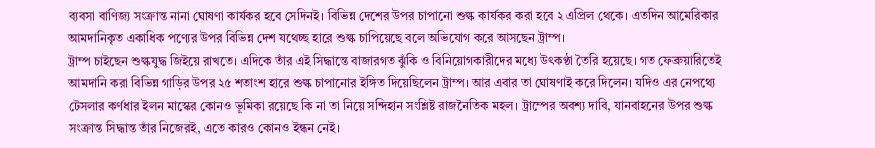ব্যবসা বাণিজ্য সংক্রান্ত নানা ঘোষণা কার্যকর হবে সেদিনই। বিভিন্ন দেশের উপর চাপানো শুল্ক কার্যকর করা হবে ২ এপ্রিল থেকে। এতদিন আমেরিকার আমদানিকৃত একাধিক পণ্যের উপর বিভিন্ন দেশ যথেচ্ছ হারে শুল্ক চাপিয়েছে বলে অভিযোগ করে আসছেন ট্রাম্প।
ট্রাম্প চাইছেন শুল্কযুদ্ধ জিইয়ে রাখতে। এদিকে তাঁর এই সিদ্ধান্তে বাজারগত ঝুঁকি ও বিনিয়োগকারীদের মধ্যে উৎকণ্ঠা তৈরি হয়েছে। গত ফেব্রুয়ারিতেই আমদানি করা বিভিন্ন গাড়ির উপর ২৫ শতাংশ হারে শুল্ক চাপানোর ইঙ্গিত দিয়েছিলেন ট্রাম্প। আর এবার তা ঘোষণাই করে দিলেন। যদিও এর নেপথ্যে টেসলার কর্ণধার ইলন মাস্কের কোনও ভূমিকা রয়েছে কি না তা নিয়ে সন্দিহান সংশ্লিষ্ট রাজনৈতিক মহল। ট্রাম্পের অবশ্য দাবি, যানবাহনের উপর শুল্ক সংক্রান্ত সিদ্ধান্ত তাঁর নিজেরই, এতে কারও কোনও ইন্ধন নেই।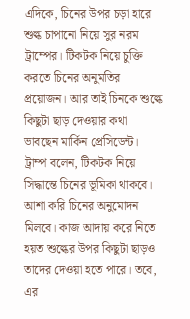এদিকে, চিনের উপর চড়া হারে শুল্ক চাপানো নিয়ে সুর নরম ট্রাম্পের। টিকটক নিয়ে চুক্তি করতে চিনের অনুমতির প্রয়োজন। আর তাই চিনকে শুল্কে কিছুটা ছাড় দেওয়ার কথা ভাবছেন মার্কিন প্রেসিডেন্ট। ট্রাম্প বলেন, টিকটক নিয়ে সিদ্ধান্তে চিনের ভূমিকা থাকবে। আশা করি চিনের অনুমোদন মিলবে। কাজ আদায় করে নিতে হয়ত শুল্কের উপর কিছুটা ছাড়ও তাদের দেওয়া হতে পারে। তবে, এর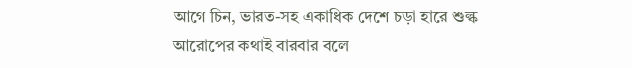আগে চিন, ভারত-সহ একাধিক দেশে চড়া হারে শুল্ক আরোপের কথাই বারবার বলে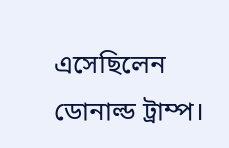এসেছিলেন ডোনাল্ড ট্রাম্প।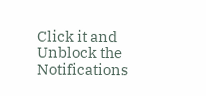Click it and Unblock the Notifications